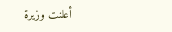أعلنت وزيرة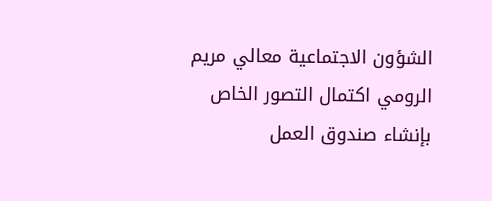الشؤون الاجتماعية معالي مريم الرومي اكتمال التصور الخاص بإنشاء صندوق العمل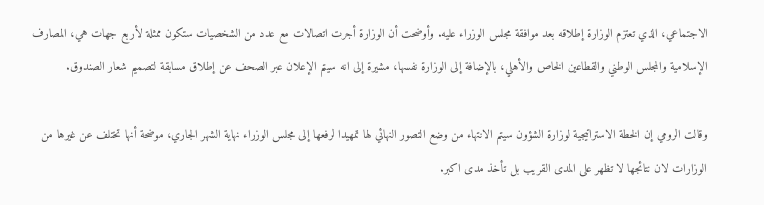الاجتماعي، الذي تعتزم الوزارة إطلاقه بعد موافقة مجلس الوزراء عليه. وأوضحت أن الوزارة أجرت اتصالات مع عدد من الشخصيات ستكون ممثلة لأربع جهات هي، المصارف الإسلامية والمجلس الوطني والقطاعين الخاص والأهلي، بالإضافة إلى الوزارة نفسها، مشيرة إلى انه سيتم الإعلان عبر الصحف عن إطلاق مسابقة لتصميم شعار الصندوق.

وقالت الرومي إن الخطة الاستراتيجية لوزارة الشؤون سيتم الانتهاء من وضع التصور النهائي لها تمهيدا لرفعها إلى مجلس الوزراء نهاية الشهر الجاري، موضحة أنها تختلف عن غيرها من الوزارات لان نتائجها لا تظهر على المدى القريب بل تأخذ مدى اكبر.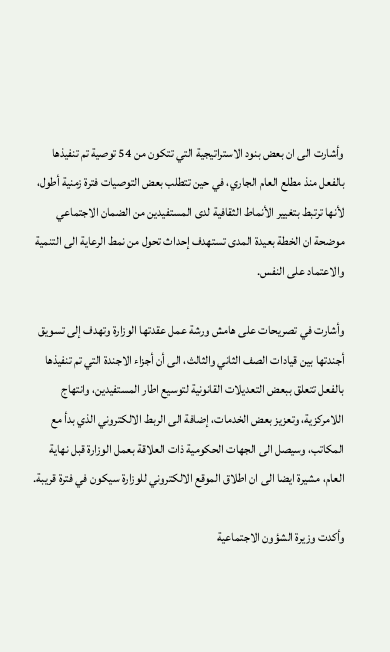وأشارت الى ان بعض بنود الاستراتيجية التي تتكون من 54 توصية تم تنفيذها بالفعل منذ مطلع العام الجاري، في حين تتطلب بعض التوصيات فترة زمنية أطول، لأنها ترتبط بتغيير الأنماط الثقافية لدى المستفيدين من الضمان الاجتماعي موضحة ان الخطة بعيدة المدى تستهدف إحداث تحول من نمط الرعاية الى التنمية والاعتماد على النفس.

وأشارت في تصريحات على هامش ورشة عمل عقدتها الوزارة وتهدف إلى تسويق أجندتها بين قيادات الصف الثاني والثالث، الى أن أجزاء الاجندة التي تم تنفيذها بالفعل تتعلق ببعض التعديلات القانونية لتوسيع اطار المستفيدين، وانتهاج اللامركزية، وتعزيز بعض الخدمات، إضافة الى الربط الالكتروني الذي بدأ مع المكاتب، وسيصل الى الجهات الحكومية ذات العلاقة بعمل الوزارة قبل نهاية العام، مشيرة ايضا الى ان اطلاق الموقع الالكتروني للوزارة سيكون في فترة قريبة.

وأكدت وزيرة الشؤون الاجتماعية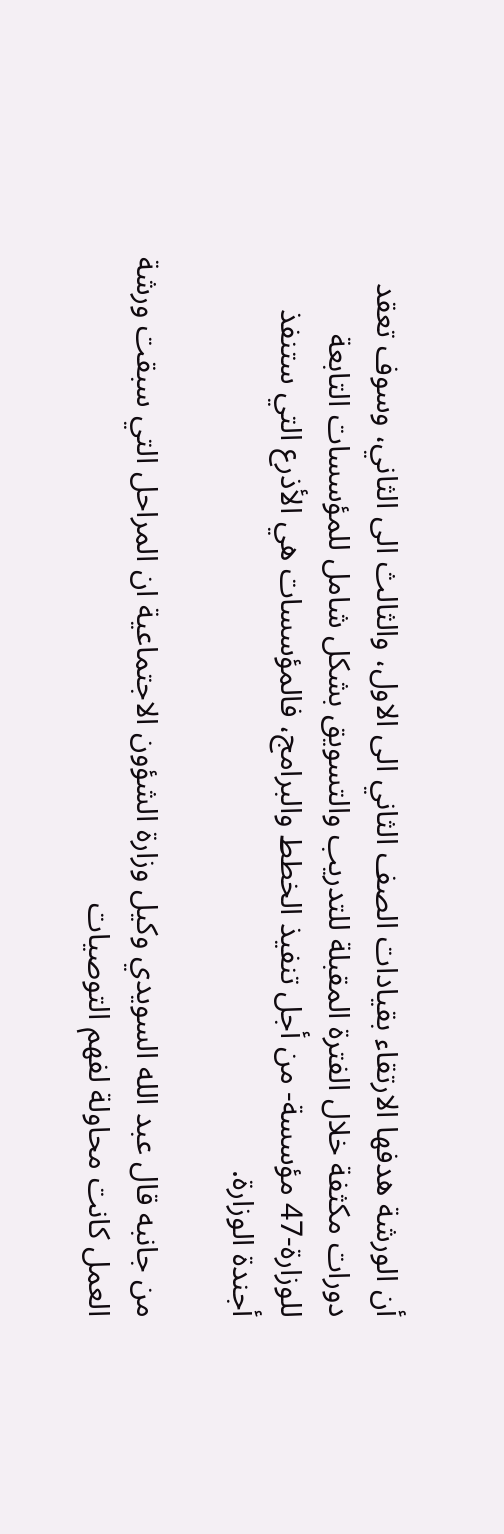أن الورشة هدفها الارتقاء بقيادات الصف الثاني الى الاول، والثالث الى الثاني، وسوف تعقد دورات مكثفة خلال الفترة المقبلة للتدريب والتسويق بشكل شامل للمؤسسات التابعة للوزارة-47 مؤسسة- من أجل تنفيذ الخطط والبرامج، فالمؤسسات هي الأذرع التي ستنفذ أجندة الوزارة.

من جانبه قال عبد الله السويدي وكيل وزارة الشؤون الاجتماعية ان المراحل التي سبقت ورشة العمل كانت محاولة لفهم التوصيات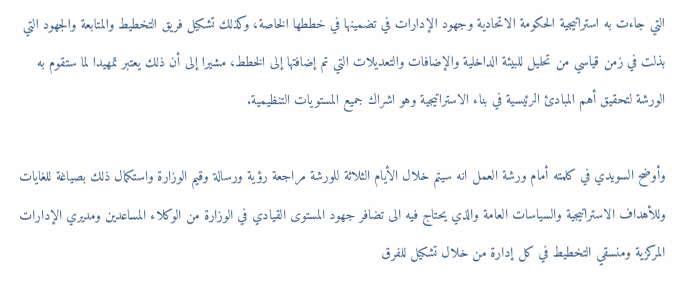التي جاءت به استراتيجية الحكومة الاتحادية وجهود الإدارات في تضمينها في خططها الخاصة، وكذلك تشكيل فريق التخطيط والمتابعة والجهود التي بذلت في زمن قياسي من تحليل للبيئة الداخلية والإضافات والتعديلات التي تم إضافتها إلى الخطط، مشيرا إلى أن ذلك يعتبر تمهيدا لما ستقوم به الورشة لتحقيق أهم المبادئ الرئيسية في بناء الاستراتيجية وهو اشراك جميع المستويات التنظيمية.

وأوضح السويدي في كلمته أمام ورشة العمل انه سيتم خلال الأيام الثلاثة للورشة مراجعة رؤية ورسالة وقيم الوزارة واستكمال ذلك بصياغة للغايات وللأهداف الاستراتيجية والسياسات العامة والذي يحتاج فيه الى تضافر جهود المستوى القيادي في الوزارة من الوكلاء المساعدين ومديري الإدارات المركزية ومنسقي التخطيط في كل إدارة من خلال تشكيل للفرق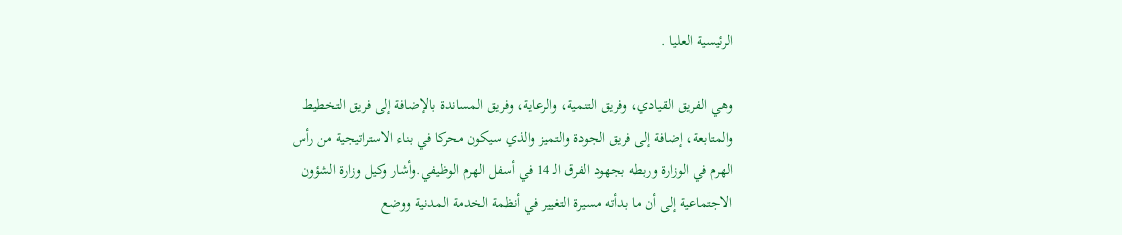الرئيسية العليا .

وهي الفريق القيادي، وفريق التنمية، والرعاية، وفريق المساندة بالإضافة إلى فريق التخطيط والمتابعة، إضافة إلى فريق الجودة والتميز والذي سيكون محركا في بناء الاستراتيجية من رأس الهرم في الوزارة وربطه بجهود الفرق الـ 14 في أسفل الهرم الوظيفي.وأشار وكيل وزارة الشؤون الاجتماعية إلى أن ما بدأته مسيرة التغيير في أنظمة الخدمة المدنية ووضع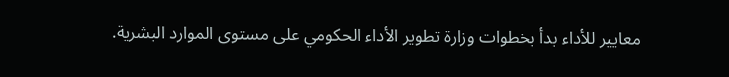معايير للأداء بدأ بخطوات وزارة تطوير الأداء الحكومي على مستوى الموارد البشرية.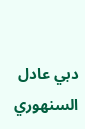دبي عادل السنهوري